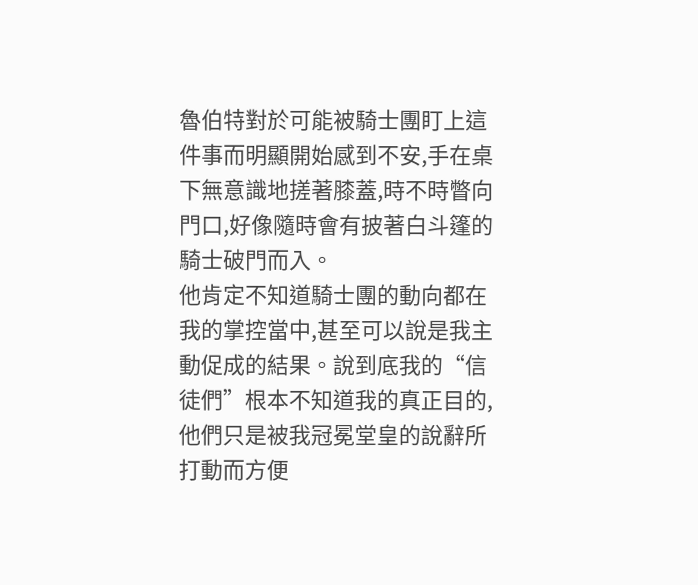魯伯特對於可能被騎士團盯上這件事而明顯開始感到不安,手在桌下無意識地搓著膝蓋,時不時瞥向門口,好像隨時會有披著白斗篷的騎士破門而入。
他肯定不知道騎士團的動向都在我的掌控當中,甚至可以說是我主動促成的結果。說到底我的“信徒們”根本不知道我的真正目的,他們只是被我冠冕堂皇的說辭所打動而方便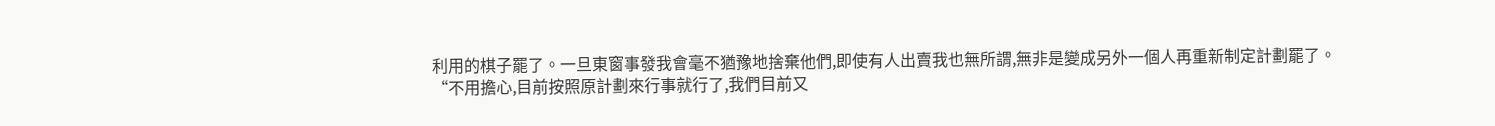利用的棋子罷了。一旦東窗事發我會毫不猶豫地捨棄他們,即使有人出賣我也無所謂,無非是變成另外一個人再重新制定計劃罷了。
“不用擔心,目前按照原計劃來行事就行了,我們目前又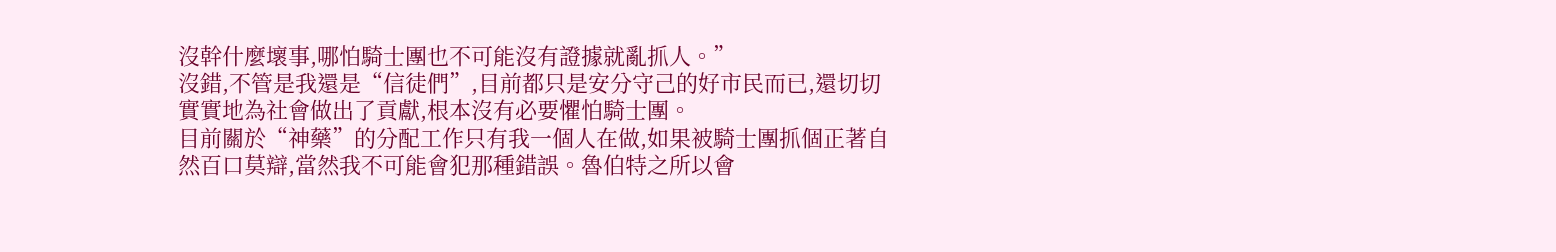沒幹什麼壞事,哪怕騎士團也不可能沒有證據就亂抓人。”
沒錯,不管是我還是“信徒們”,目前都只是安分守己的好市民而已,還切切實實地為社會做出了貢獻,根本沒有必要懼怕騎士團。
目前關於“神藥”的分配工作只有我一個人在做,如果被騎士團抓個正著自然百口莫辯,當然我不可能會犯那種錯誤。魯伯特之所以會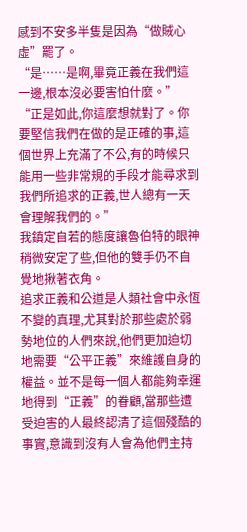感到不安多半隻是因為“做賊心虛”罷了。
“是……是啊,畢竟正義在我們這一邊,根本沒必要害怕什麼。”
“正是如此,你這麼想就對了。你要堅信我們在做的是正確的事,這個世界上充滿了不公,有的時候只能用一些非常規的手段才能尋求到我們所追求的正義,世人總有一天會理解我們的。”
我鎮定自若的態度讓魯伯特的眼神稍微安定了些,但他的雙手仍不自覺地揪著衣角。
追求正義和公道是人類社會中永恆不變的真理,尤其對於那些處於弱勢地位的人們來說,他們更加迫切地需要“公平正義”來維護自身的權益。並不是每一個人都能夠幸運地得到“正義”的眷顧,當那些遭受迫害的人最終認清了這個殘酷的事實,意識到沒有人會為他們主持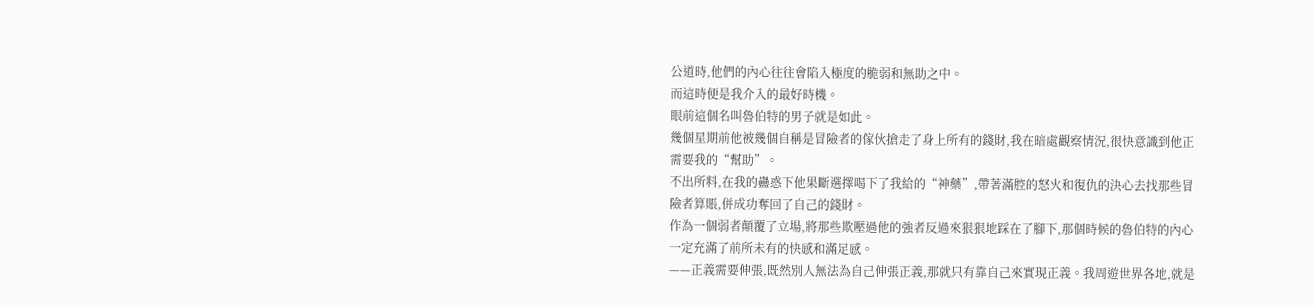公道時,他們的內心往往會陷入極度的脆弱和無助之中。
而這時便是我介入的最好時機。
眼前這個名叫魯伯特的男子就是如此。
幾個星期前他被幾個自稱是冒險者的傢伙搶走了身上所有的錢財,我在暗處觀察情況,很快意識到他正需要我的“幫助”。
不出所料,在我的蠱惑下他果斷選擇喝下了我給的“神藥”,帶著滿腔的怒火和復仇的決心去找那些冒險者算賬,併成功奪回了自己的錢財。
作為一個弱者顛覆了立場,將那些欺壓過他的強者反過來狠狠地踩在了腳下,那個時候的魯伯特的內心一定充滿了前所未有的快感和滿足感。
——正義需要伸張,既然別人無法為自己伸張正義,那就只有靠自己來實現正義。我周遊世界各地,就是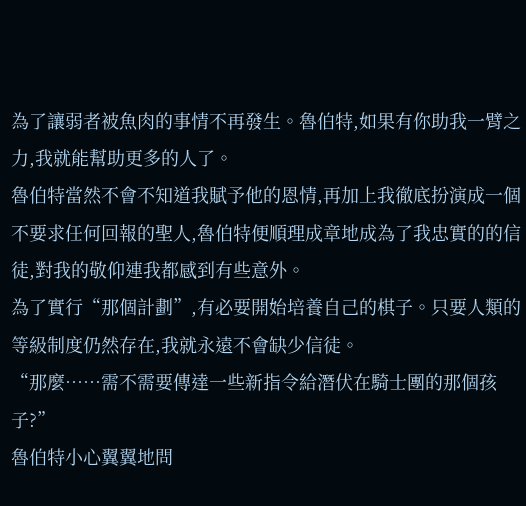為了讓弱者被魚肉的事情不再發生。魯伯特,如果有你助我一臂之力,我就能幫助更多的人了。
魯伯特當然不會不知道我賦予他的恩情,再加上我徹底扮演成一個不要求任何回報的聖人,魯伯特便順理成章地成為了我忠實的的信徒,對我的敬仰連我都感到有些意外。
為了實行“那個計劃”,有必要開始培養自己的棋子。只要人類的等級制度仍然存在,我就永遠不會缺少信徒。
“那麼……需不需要傳達一些新指令給潛伏在騎士團的那個孩子?”
魯伯特小心翼翼地問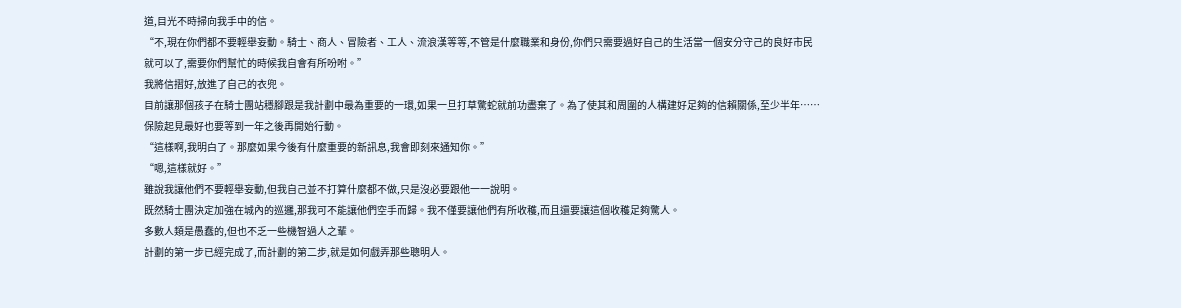道,目光不時掃向我手中的信。
“不,現在你們都不要輕舉妄動。騎士、商人、冒險者、工人、流浪漢等等,不管是什麼職業和身份,你們只需要過好自己的生活當一個安分守己的良好市民就可以了,需要你們幫忙的時候我自會有所吩咐。”
我將信摺好,放進了自己的衣兜。
目前讓那個孩子在騎士團站穩腳跟是我計劃中最為重要的一環,如果一旦打草驚蛇就前功盡棄了。為了使其和周圍的人構建好足夠的信賴關係,至少半年……保險起見最好也要等到一年之後再開始行動。
“這樣啊,我明白了。那麼如果今後有什麼重要的新訊息,我會即刻來通知你。”
“嗯,這樣就好。”
雖說我讓他們不要輕舉妄動,但我自己並不打算什麼都不做,只是沒必要跟他一一說明。
既然騎士團決定加強在城內的巡邏,那我可不能讓他們空手而歸。我不僅要讓他們有所收穫,而且還要讓這個收穫足夠驚人。
多數人類是愚蠢的,但也不乏一些機智過人之輩。
計劃的第一步已經完成了,而計劃的第二步,就是如何戲弄那些聰明人。